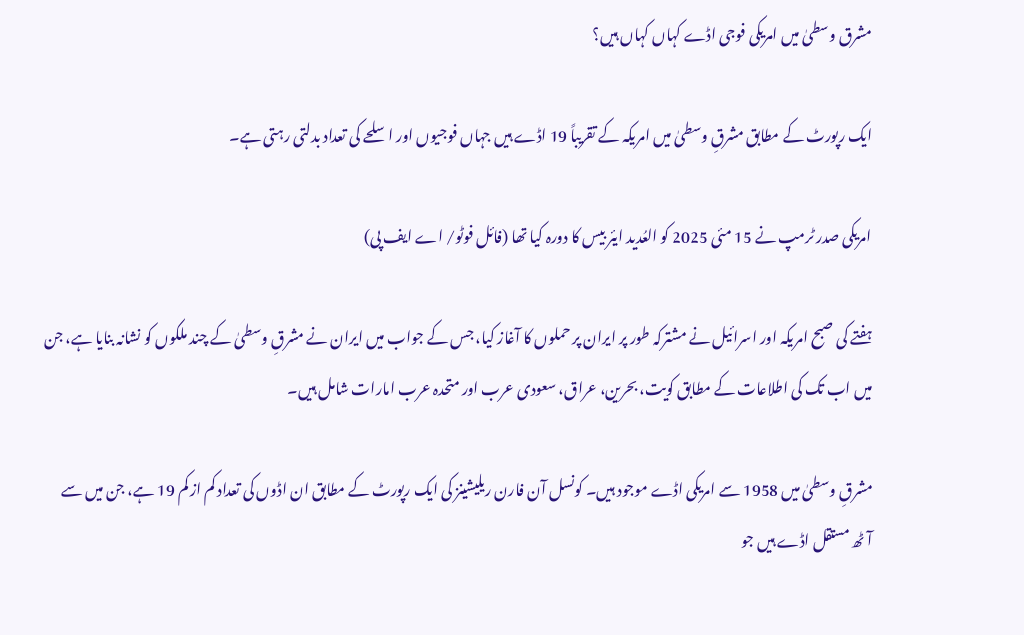مشرق وسطیٰ میں امریکی فوجی اڈے کہاں کہاں ہیں؟

ایک رپورٹ کے مطابق مشرقِ وسطیٰ میں امریکہ کے تقریباً 19 اڈے ہیں جہاں فوجیوں اور اسلحے کی تعداد بدلتی رہتی ہے۔

امریکی صدر ٹرمپ نے 15 مئی 2025 کو العُدید ایئر بیس کا دورہ کیا تھا (فائل فوٹو/ اے ایف پی)

ہفتے کی صبح امریکہ اور اسرائیل نے مشترکہ طور پر ایران پر حملوں کا آغاز کیا، جس کے جواب میں ایران نے مشرقِ وسطیٰ کے چند ملکوں کو نشانہ بنایا ہے، جن میں اب تک کی اطلاعات کے مطابق کویت، بحرین، عراق، سعودی عرب اور متحدہ عرب امارات شامل ہیں۔

مشرقِ وسطیٰ میں 1958 سے امریکی اڈے موجود ہیں۔ کونسل آن فارن ریلیشینز کی ایک رپورٹ کے مطابق ان اڈوں کی تعداد کم از کم 19 ہے، جن میں سے آٹھ مستقل اڈے ہیں جو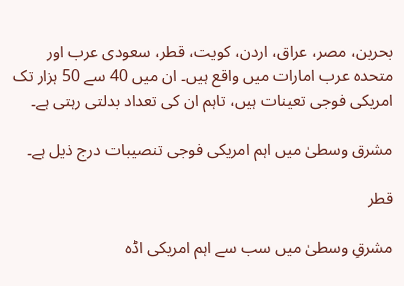بحرین، مصر، عراق، اردن، کویت، قطر، سعودی عرب اور متحدہ عرب امارات میں واقع ہیں۔ ان میں 40 سے 50 ہزار تک امریکی فوجی تعینات ہیں، تاہم ان کی تعداد بدلتی رہتی ہے۔

مشرق وسطیٰ میں اہم امریکی فوجی تنصیبات درج ذیل ہے۔

قطر

مشرقِ وسطیٰ میں سب سے اہم امریکی اڈہ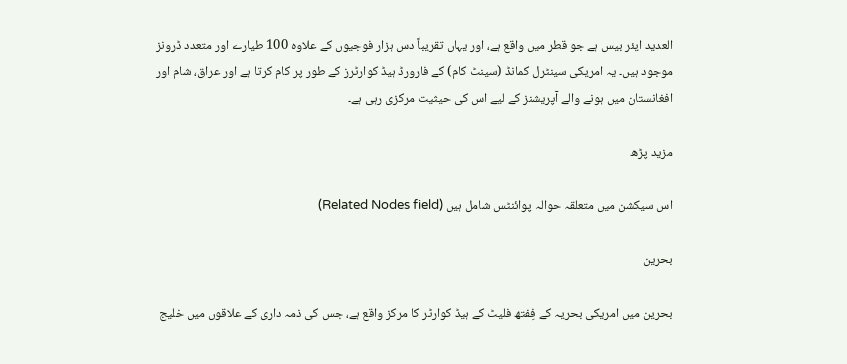العدید ایئر بیس ہے جو قطر میں واقع ہے، اور یہاں تقریباً دس ہزار فوجیوں کے علاوہ 100 طیارے اور متعدد ڈرونز موجود ہیں۔ یہ امریکی سینٹرل کمانڈ (سینٹ کام) کے فارورڈ ہیڈ کوارٹرز کے طور پر کام کرتا ہے اور عراق، شام اور افغانستان میں ہونے والے آپریشنز کے لیے اس کی حیثیت مرکزی رہی ہے۔

مزید پڑھ

اس سیکشن میں متعلقہ حوالہ پوائنٹس شامل ہیں (Related Nodes field)

بحرین

بحرین میں امریکی بحریہ کے فِفتھ فلیٹ کے ہیڈ کوارٹر کا مرکز واقع ہے، جس کی ذمہ داری کے علاقوں میں خلیج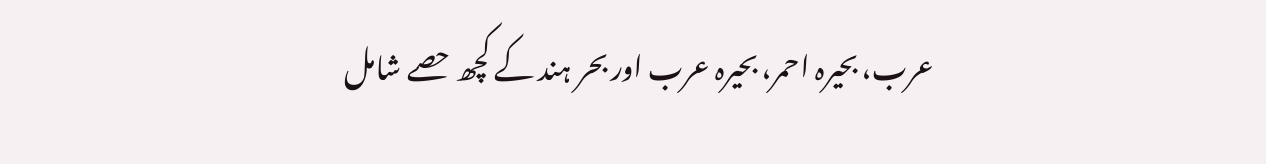عرب، بحیرہ احمر، بحیرہ عرب اور بحر ہند کے کچھ حصے شامل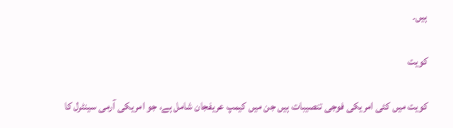ہیں۔

کویت

کویت میں کئی امریکی فوجی تنصیبات ہیں جن میں کیمپ عریفجان شامل ہے، جو امریکی آرمی سینٹرل کا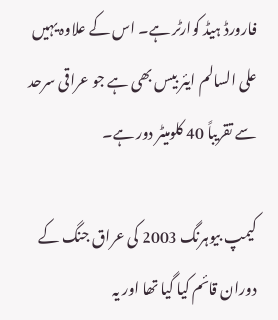فارورڈ ہیڈ کوارٹر ہے۔ اس کے علاوہ یہیں علی السالم ایئر بیس بھی ہے جو عراقی سرحد سے تقریباً 40 کلومیٹر دور ہے۔

کیمپ بیوہرنگ 2003 کی عراق جنگ کے دوران قائم کیا گیا تھا اور یہ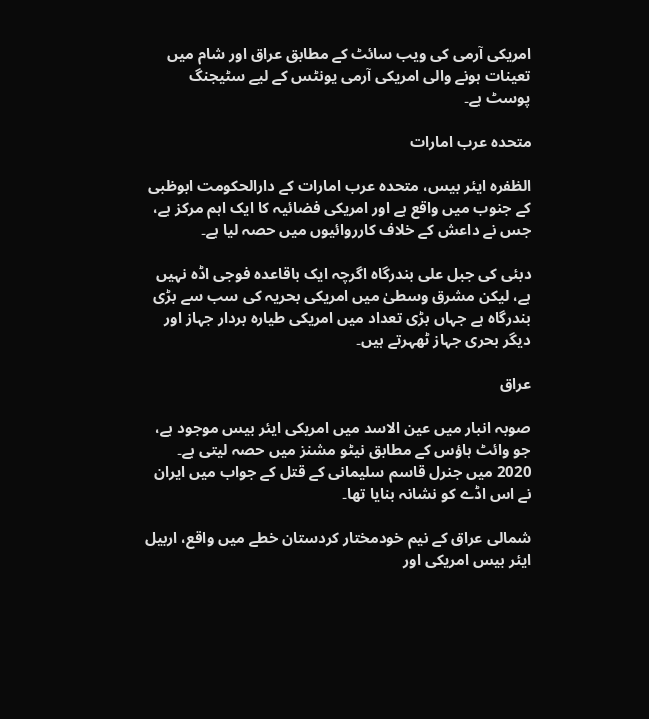امریکی آرمی کی ویب سائٹ کے مطابق عراق اور شام میں تعینات ہونے والی امریکی آرمی یونٹس کے لیے سٹیجنگ پوسٹ ہے۔

متحدہ عرب امارات

الظفرہ ایئر بیس، متحدہ عرب امارات کے دارالحکومت ابوظبی کے جنوب میں واقع ہے اور امریکی فضائیہ کا ایک اہم مرکز ہے، جس نے داعش کے خلاف کارروائیوں میں حصہ لیا ہے۔

دبئی کی جبل علی بندرگاہ اگرچہ ایک باقاعدہ فوجی اڈہ نہیں ہے، لیکن مشرق وسطیٰ میں امریکی بحریہ کی سب سے بڑی بندرگاہ ہے جہاں بڑی تعداد میں امریکی طیارہ بردار جہاز اور دیگر بحری جہاز ٹھہرتے ہیں۔

عراق

صوبہ انبار میں عین الاسد میں امریکی ایئر بیس موجود ہے، جو وائٹ ہاؤس کے مطابق نیٹو مشنز میں حصہ لیتی ہے۔ 2020 میں جنرل قاسم سلیمانی کے قتل کے جواب میں ایران نے اس اڈے کو نشانہ بنایا تھا۔

شمالی عراق کے نیم خودمختار کردستان خطے میں واقع، اربیل ایئر بیس امریکی اور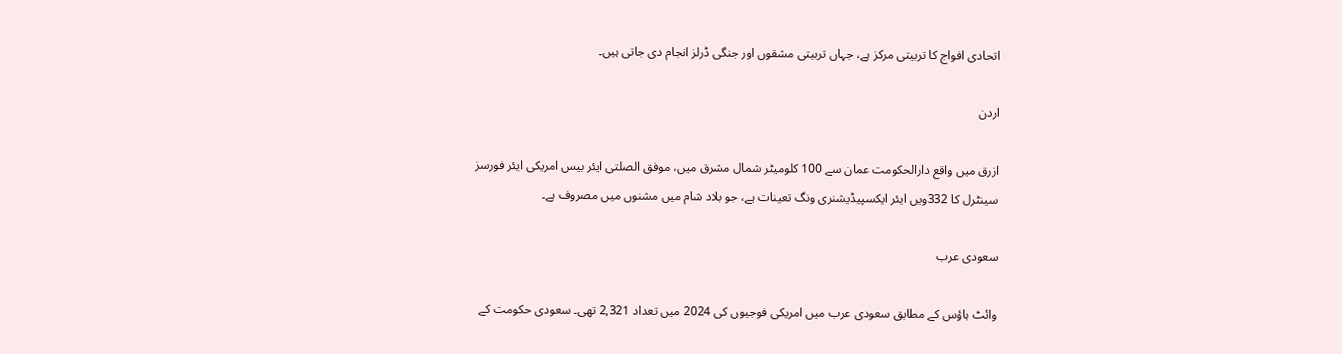اتحادی افواج کا تربیتی مرکز ہے، جہاں تربیتی مشقوں اور جنگی ڈرلز انجام دی جاتی ہیں۔

اردن

ازرق میں واقع دارالحکومت عمان سے 100 کلومیٹر شمال مشرق میں، موفق الصلتی ایئر بیس امریکی ایئر فورسز سینٹرل کا 332ویں ایئر ایکسپیڈیشنری ونگ تعینات ہے، جو بلاد شام میں مشنوں میں مصروف ہے۔

سعودی عرب

وائٹ ہاؤس کے مطابق سعودی عرب میں امریکی فوجیوں کی 2024 میں تعداد 2,321 تھی۔ سعودی حکومت کے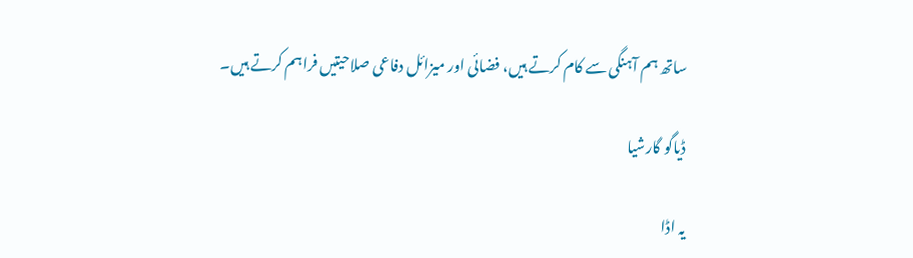ساتھ ہم آہنگی سے کام کرتے ہیں، فضائی اور میزائل دفاعی صلاحیتیں فراہم کرتے ہیں۔

ڈیاگو گارشیا

یہ اڈا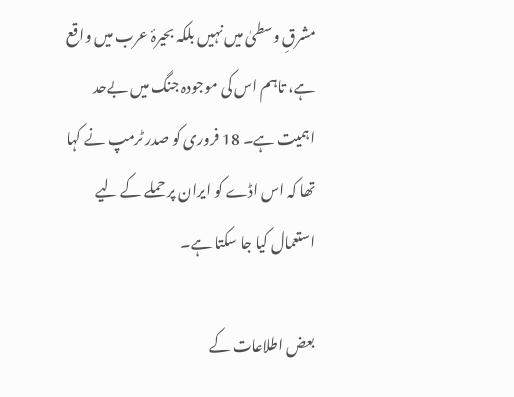مشرقِ وسطیٰ میں نہیں بلکہ بحیرۂ عرب میں واقع ہے، تاہم اس کی موجودہ جنگ میں بےحد اہمیت ہے۔ 18 فروری کو صدر ٹرمپ نے کہا تھا کہ اس اڈے کو ایران پر حملے کے لیے استعمال کیا جا سکتا ہے۔

بعض اطلاعات کے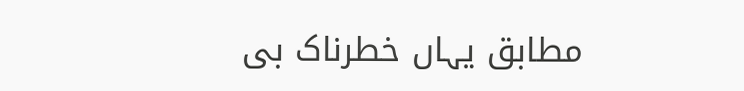مطابق یہاں خطرناک بی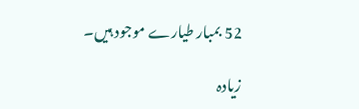52 بمبار طیارے موجود ہیں۔

زیادہ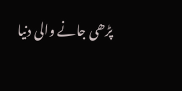پڑھی جانے والی دنیا